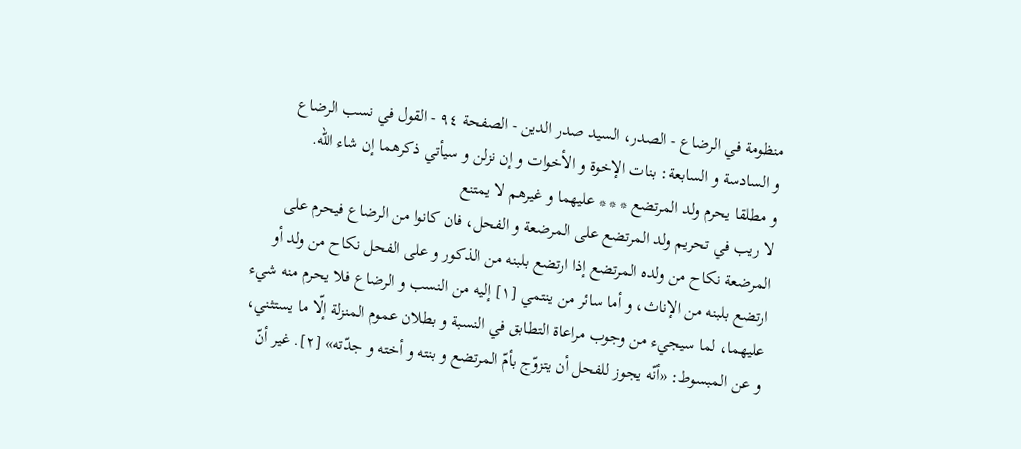منظومة في الرضاع - الصدر، السيد صدر الدين - الصفحة ٩٤ - القول في نسب الرضاع
و السادسة و السابعة: بنات الإخوة و الأخوات و إن نزلن و سيأتي ذكرهما إن شاء اللّه.
و مطلقا يحرم ولد المرتضع * * * عليهما و غيرهم لا يمتنع
لا ريب في تحريم ولد المرتضع على المرضعة و الفحل، فان كانوا من الرضاع فيحرم على المرضعة نكاح من ولده المرتضع إذا ارتضع بلبنه من الذكور و على الفحل نكاح من ولد أو ارتضع بلبنه من الإناث، و أما سائر من ينتمي [١] إليه من النسب و الرضاع فلا يحرم منه شيء عليهما، لما سيجيء من وجوب مراعاة التطابق في النسبة و بطلان عموم المنزلة إلّا ما يستثني، و عن المبسوط: «أنّه يجوز للفحل أن يتزوّج بأمّ المرتضع و بنته و أخته و جدّته» [٢]. غير أنّ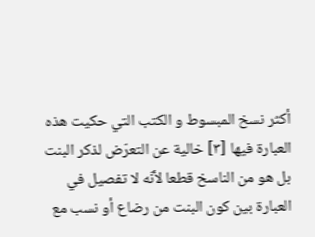أكثر نسخ المبسوط و الكتب التي حكيت هذه العبارة فيها [٣] خالية عن التعرّض لذكر البنت بل هو من الناسخ قطعا لأنّه لا تفصيل في العبارة بين كون البنت من رضاع أو نسب مع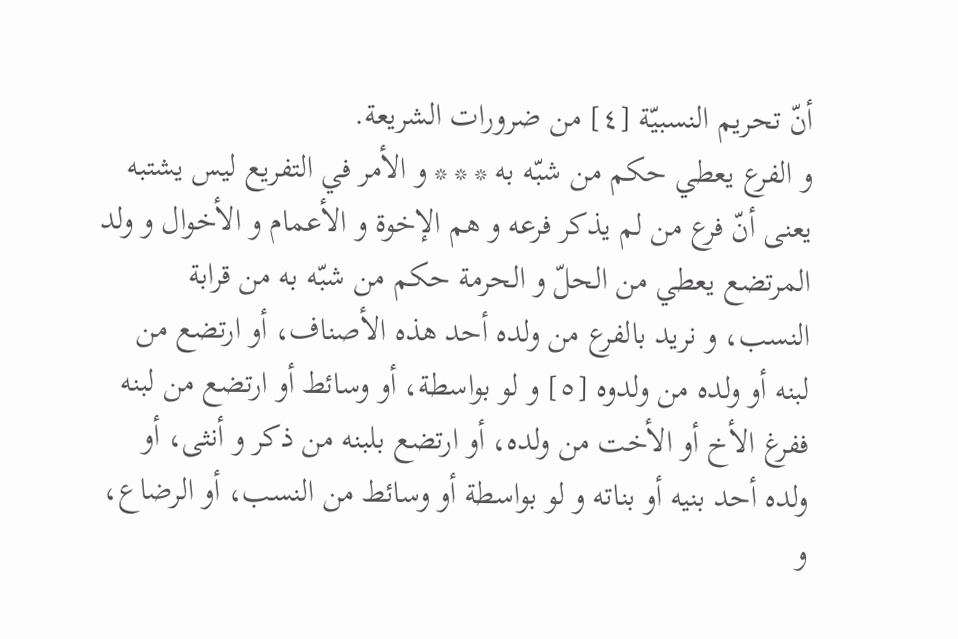أنّ تحريم النسبيّة [٤] من ضرورات الشريعة.
و الفرع يعطي حكم من شبّه به * * * و الأمر في التفريع ليس يشتبه
يعنى أنّ فرع من لم يذكر فرعه و هم الإخوة و الأعمام و الأخوال و ولد المرتضع يعطي من الحلّ و الحرمة حكم من شبّه به من قرابة النسب، و نريد بالفرع من ولده أحد هذه الأصناف، أو ارتضع من لبنه أو ولده من ولدوه [٥] و لو بواسطة، أو وسائط أو ارتضع من لبنه ففرغ الأخ أو الأخت من ولده، أو ارتضع بلبنه من ذكر و أنثى، أو ولده أحد بنيه أو بناته و لو بواسطة أو وسائط من النسب، أو الرضاع، و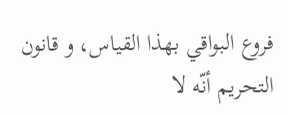فروع البواقي بهذا القياس، و قانون التحريم أنّه لا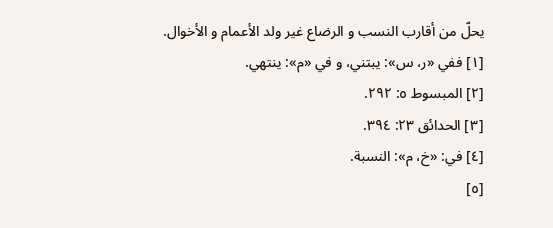يحلّ من أقارب النسب و الرضاع غير ولد الأعمام و الأخوال.
[١] ففي «ر، س»: يبتني، و في «م»: ينتهي.
[٢] المبسوط ٥: ٢٩٢.
[٣] الحدائق ٢٣: ٣٩٤.
[٤] في: «خ، م»: النسبة.
[٥]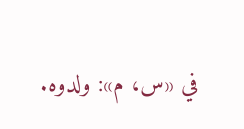في «س، م»: ولدوه.